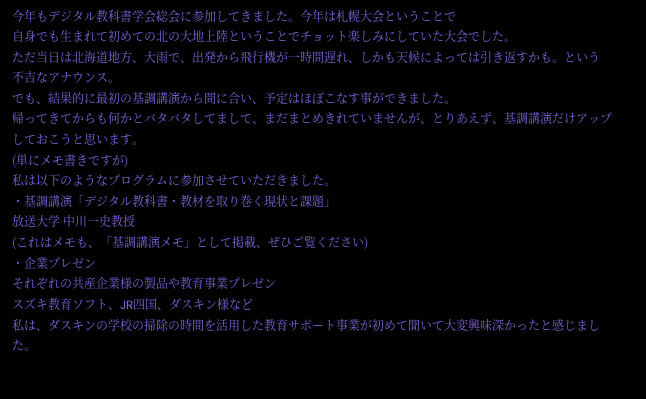今年もデジタル教科書学会総会に参加してきました。今年は札幌大会ということで
自身でも生まれて初めての北の大地上陸ということでチョット楽しみにしていた大会でした。
ただ当日は北海道地方、大雨で、出発から飛行機が一時間遅れ、しかも天候によっては引き返すかも。という
不吉なアナウンス。
でも、結果的に最初の基調講演から間に合い、予定はほぼこなす事ができました。
帰ってきてからも何かとバタバタしてまして、まだまとめきれていませんが、とりあえず、基調講演だけアップしておこうと思います。
(単にメモ書きですが)
私は以下のようなプログラムに参加させていただきました。
・基調講演「デジタル教科書・教材を取り巻く現状と課題」
放送大学 中川一史教授
(これはメモも、「基調講演メモ」として掲載、ぜひご覧ください)
・企業プレゼン
それぞれの共産企業様の製品や教育事業プレゼン
スズキ教育ソフト、JR四国、ダスキン様など
私は、ダスキンの学校の掃除の時間を活用した教育サポート事業が初めて聞いて大変興味深かったと感じました。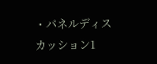・パネルディスカッション1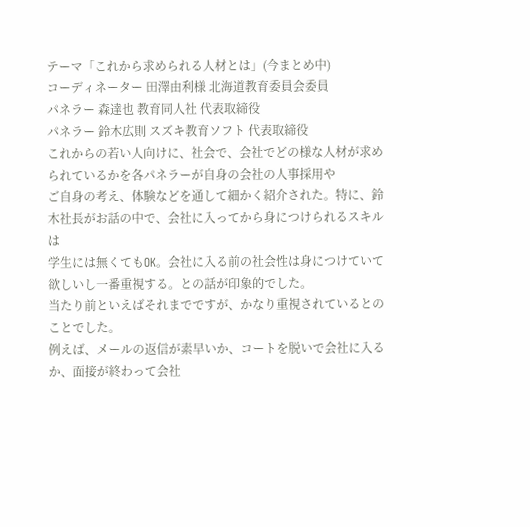テーマ「これから求められる人材とは」(今まとめ中)
コーディネーター 田澤由利様 北海道教育委員会委員
パネラー 森達也 教育同人社 代表取締役
パネラー 鈴木広則 スズキ教育ソフト 代表取締役
これからの若い人向けに、社会で、会社でどの様な人材が求められているかを各パネラーが自身の会社の人事採用や
ご自身の考え、体験などを通して細かく紹介された。特に、鈴木社長がお話の中で、会社に入ってから身につけられるスキルは
学生には無くてもOK。会社に入る前の社会性は身につけていて欲しいし一番重視する。との話が印象的でした。
当たり前といえばそれまでですが、かなり重視されているとのことでした。
例えば、メールの返信が素早いか、コートを脱いで会社に入るか、面接が終わって会社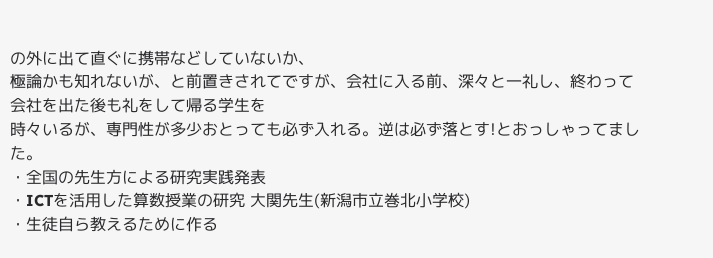の外に出て直ぐに携帯などしていないか、
極論かも知れないが、と前置きされてですが、会社に入る前、深々と一礼し、終わって会社を出た後も礼をして帰る学生を
時々いるが、専門性が多少おとっても必ず入れる。逆は必ず落とす!とおっしゃってました。
・全国の先生方による研究実践発表
・ICTを活用した算数授業の研究 大関先生(新潟市立巻北小学校)
・生徒自ら教えるために作る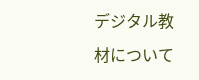デジタル教材について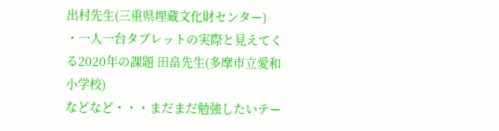出村先生(三重県埋蔵文化財センター)
・一人一台タブレットの実際と見えてくる2020年の課題 田畠先生(多摩市立愛和小学校)
などなど・・・まだまだ勉強したいテー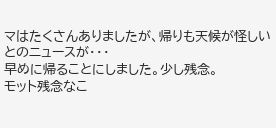マはたくさんありましたが、帰りも天候が怪しいとのニュースが・・・
早めに帰ることにしました。少し残念。
モット残念なこ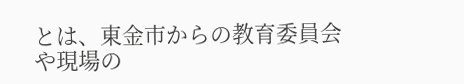とは、東金市からの教育委員会や現場の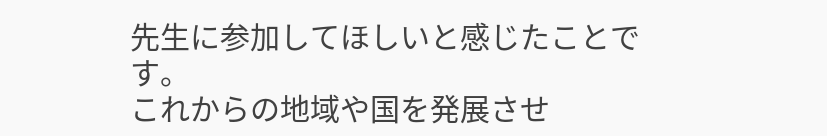先生に参加してほしいと感じたことです。
これからの地域や国を発展させ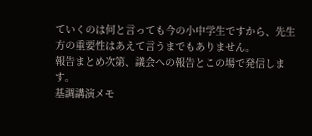ていくのは何と言っても今の小中学生ですから、先生方の重要性はあえて言うまでもありません。
報告まとめ次第、議会への報告とこの場で発信します。
基調講演メモ